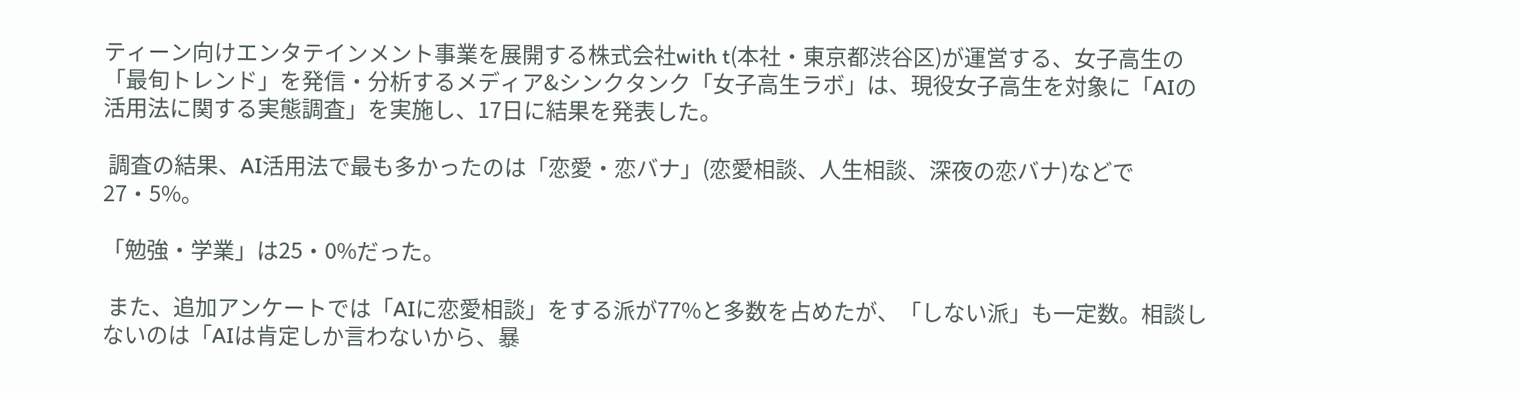ティーン向けエンタテインメント事業を展開する株式会社with t(本社・東京都渋谷区)が運営する、女子高生の「最旬トレンド」を発信・分析するメディア&シンクタンク「女子高生ラボ」は、現役女子高生を対象に「AIの活用法に関する実態調査」を実施し、17日に結果を発表した。

 調査の結果、AI活用法で最も多かったのは「恋愛・恋バナ」(恋愛相談、人生相談、深夜の恋バナ)などで27・5%。

「勉強・学業」は25・0%だった。

 また、追加アンケートでは「AIに恋愛相談」をする派が77%と多数を占めたが、「しない派」も一定数。相談しないのは「AIは肯定しか言わないから、暴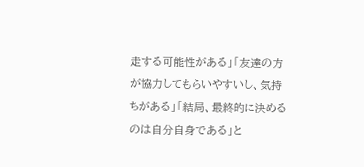走する可能性がある」「友達の方が協力してもらいやすいし、気持ちがある」「結局、最終的に決めるのは自分自身である」と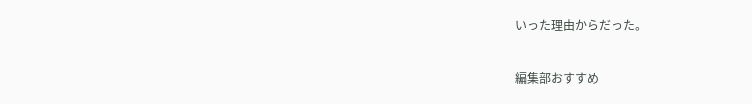いった理由からだった。

編集部おすすめ